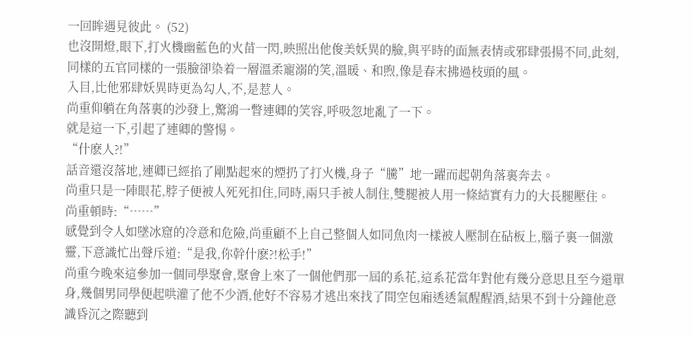一回眸遇見彼此。 (52)
也沒開燈,眼下,打火機幽藍色的火苗一閃,映照出他俊美妖異的臉,與平時的面無表情或邪肆張揚不同,此刻,同樣的五官同樣的一張臉卻染着一層溫柔寵溺的笑,溫暖、和煦,像是春末拂過枝頭的風。
入目,比他邪肆妖異時更為勾人,不,是惹人。
尚重仰躺在角落裏的沙發上,驚鴻一瞥連卿的笑容,呼吸忽地亂了一下。
就是這一下,引起了連卿的警惕。
“什麽人?!”
話音還沒落地,連卿已經掐了剛點起來的煙扔了打火機,身子“騰”地一躍而起朝角落裏奔去。
尚重只是一陣眼花,脖子便被人死死扣住,同時,兩只手被人制住,雙腿被人用一條結實有力的大長腿壓住。
尚重頓時:“……”
感覺到令人如墜冰窟的冷意和危險,尚重顧不上自己整個人如同魚肉一樣被人壓制在砧板上,腦子裏一個激靈,下意識忙出聲斥道:“是我,你幹什麽?!松手!”
尚重今晚來這參加一個同學聚會,聚會上來了一個他們那一屆的系花,這系花當年對他有幾分意思且至今還單身,幾個男同學便起哄灌了他不少酒,他好不容易才逃出來找了間空包廂透透氣醒醒酒,結果不到十分鐘他意識昏沉之際聽到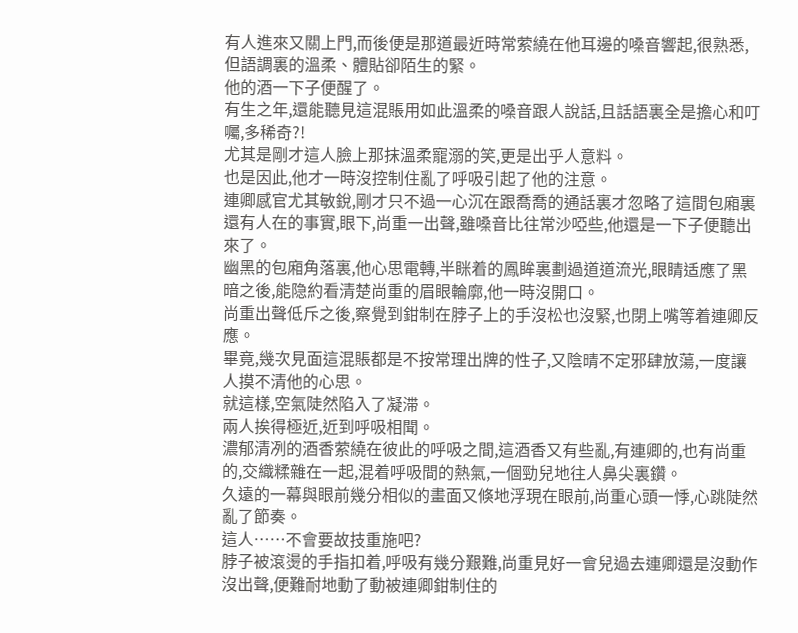有人進來又關上門,而後便是那道最近時常萦繞在他耳邊的嗓音響起,很熟悉,但語調裏的溫柔、體貼卻陌生的緊。
他的酒一下子便醒了。
有生之年,還能聽見這混賬用如此溫柔的嗓音跟人說話,且話語裏全是擔心和叮囑,多稀奇?!
尤其是剛才這人臉上那抹溫柔寵溺的笑,更是出乎人意料。
也是因此,他才一時沒控制住亂了呼吸引起了他的注意。
連卿感官尤其敏銳,剛才只不過一心沉在跟喬喬的通話裏才忽略了這間包廂裏還有人在的事實,眼下,尚重一出聲,雖嗓音比往常沙啞些,他還是一下子便聽出來了。
幽黑的包廂角落裏,他心思電轉,半眯着的鳳眸裏劃過道道流光,眼睛适應了黑暗之後,能隐約看清楚尚重的眉眼輪廓,他一時沒開口。
尚重出聲低斥之後,察覺到鉗制在脖子上的手沒松也沒緊,也閉上嘴等着連卿反應。
畢竟,幾次見面這混賬都是不按常理出牌的性子,又陰晴不定邪肆放蕩,一度讓人摸不清他的心思。
就這樣,空氣陡然陷入了凝滞。
兩人挨得極近,近到呼吸相聞。
濃郁清冽的酒香萦繞在彼此的呼吸之間,這酒香又有些亂,有連卿的,也有尚重的,交織糅雜在一起,混着呼吸間的熱氣,一個勁兒地往人鼻尖裏鑽。
久遠的一幕與眼前幾分相似的畫面又倏地浮現在眼前,尚重心頭一悸,心跳陡然亂了節奏。
這人……不會要故技重施吧?
脖子被滾燙的手指扣着,呼吸有幾分艱難,尚重見好一會兒過去連卿還是沒動作沒出聲,便難耐地動了動被連卿鉗制住的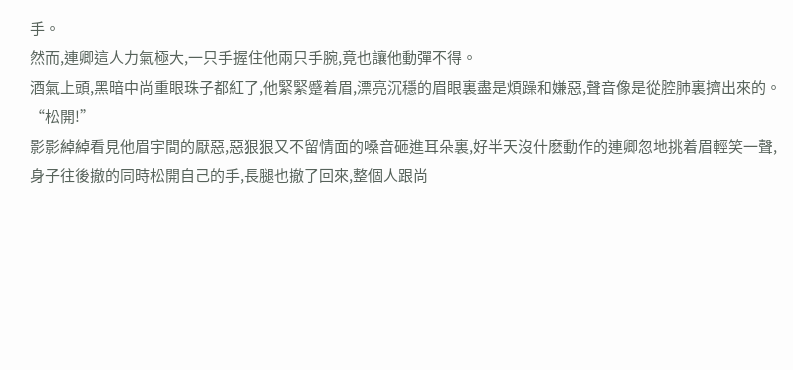手。
然而,連卿這人力氣極大,一只手握住他兩只手腕,竟也讓他動彈不得。
酒氣上頭,黑暗中尚重眼珠子都紅了,他緊緊蹙着眉,漂亮沉穩的眉眼裏盡是煩躁和嫌惡,聲音像是從腔肺裏擠出來的。
“松開!”
影影綽綽看見他眉宇間的厭惡,惡狠狠又不留情面的嗓音砸進耳朵裏,好半天沒什麽動作的連卿忽地挑着眉輕笑一聲,身子往後撤的同時松開自己的手,長腿也撤了回來,整個人跟尚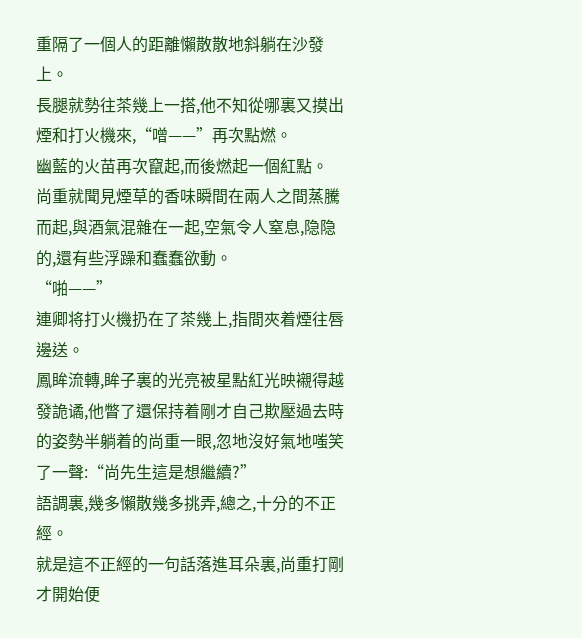重隔了一個人的距離懶散散地斜躺在沙發上。
長腿就勢往茶幾上一搭,他不知從哪裏又摸出煙和打火機來,“噌——”再次點燃。
幽藍的火苗再次竄起,而後燃起一個紅點。
尚重就聞見煙草的香味瞬間在兩人之間蒸騰而起,與酒氣混雜在一起,空氣令人窒息,隐隐的,還有些浮躁和蠢蠢欲動。
“啪——”
連卿将打火機扔在了茶幾上,指間夾着煙往唇邊送。
鳳眸流轉,眸子裏的光亮被星點紅光映襯得越發詭谲,他瞥了還保持着剛才自己欺壓過去時的姿勢半躺着的尚重一眼,忽地沒好氣地嗤笑了一聲:“尚先生這是想繼續?”
語調裏,幾多懶散幾多挑弄,總之,十分的不正經。
就是這不正經的一句話落進耳朵裏,尚重打剛才開始便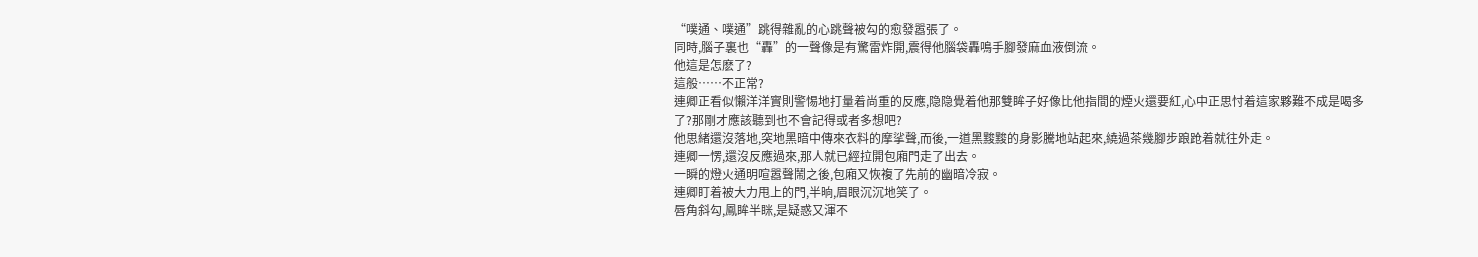“噗通、噗通”跳得雜亂的心跳聲被勾的愈發嚣張了。
同時,腦子裏也“轟”的一聲像是有驚雷炸開,震得他腦袋轟鳴手腳發麻血液倒流。
他這是怎麽了?
這般……不正常?
連卿正看似懶洋洋實則警惕地打量着尚重的反應,隐隐覺着他那雙眸子好像比他指間的煙火還要紅,心中正思忖着這家夥難不成是喝多了?那剛才應該聽到也不會記得或者多想吧?
他思緒還沒落地,突地黑暗中傳來衣料的摩挲聲,而後,一道黑黢黢的身影騰地站起來,繞過茶幾腳步踉跄着就往外走。
連卿一愣,還沒反應過來,那人就已經拉開包廂門走了出去。
一瞬的燈火通明喧嚣聲鬧之後,包廂又恢複了先前的幽暗冷寂。
連卿盯着被大力甩上的門,半晌,眉眼沉沉地笑了。
唇角斜勾,鳳眸半眯,是疑惑又渾不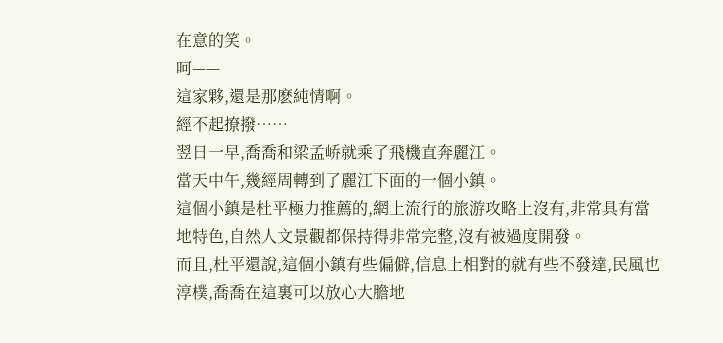在意的笑。
呵——
這家夥,還是那麽純情啊。
經不起撩撥……
翌日一早,喬喬和梁孟峤就乘了飛機直奔麗江。
當天中午,幾經周轉到了麗江下面的一個小鎮。
這個小鎮是杜平極力推薦的,網上流行的旅游攻略上沒有,非常具有當地特色,自然人文景觀都保持得非常完整,沒有被過度開發。
而且,杜平還說,這個小鎮有些偏僻,信息上相對的就有些不發達,民風也淳樸,喬喬在這裏可以放心大膽地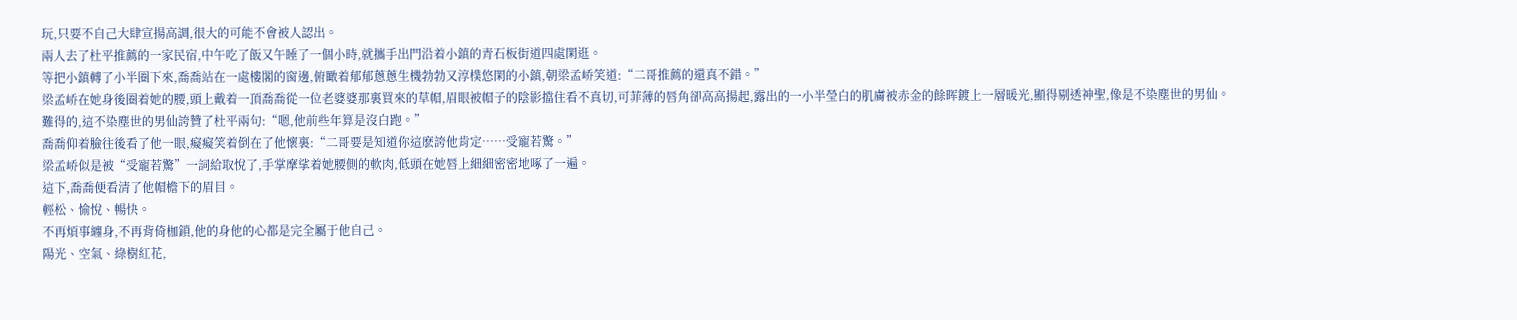玩,只要不自己大肆宣揚高調,很大的可能不會被人認出。
兩人去了杜平推薦的一家民宿,中午吃了飯又午睡了一個小時,就攜手出門沿着小鎮的青石板街道四處閑逛。
等把小鎮轉了小半圈下來,喬喬站在一處樓閣的窗邊,俯瞰着郁郁蔥蔥生機勃勃又淳樸悠閑的小鎮,朝梁孟峤笑道:“二哥推薦的還真不錯。”
梁孟峤在她身後圈着她的腰,頭上戴着一頂喬喬從一位老婆婆那裏買來的草帽,眉眼被帽子的陰影擋住看不真切,可菲薄的唇角卻高高揚起,露出的一小半瑩白的肌膚被赤金的餘晖鍍上一層暖光,顯得剔透神聖,像是不染塵世的男仙。
難得的,這不染塵世的男仙誇贊了杜平兩句:“嗯,他前些年算是沒白跑。”
喬喬仰着臉往後看了他一眼,癡癡笑着倒在了他懷裏:“二哥要是知道你這麽誇他肯定……受寵若驚。”
梁孟峤似是被“受寵若驚”一詞給取悅了,手掌摩挲着她腰側的軟肉,低頭在她唇上細細密密地啄了一遍。
這下,喬喬便看清了他帽檐下的眉目。
輕松、愉悅、暢快。
不再煩事纏身,不再背倚枷鎖,他的身他的心都是完全屬于他自己。
陽光、空氣、綠樹紅花,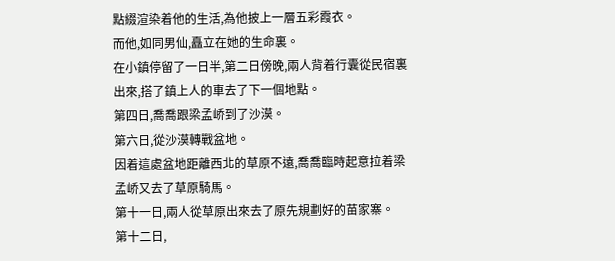點綴渲染着他的生活,為他披上一層五彩霞衣。
而他,如同男仙,矗立在她的生命裏。
在小鎮停留了一日半,第二日傍晚,兩人背着行囊從民宿裏出來,搭了鎮上人的車去了下一個地點。
第四日,喬喬跟梁孟峤到了沙漠。
第六日,從沙漠轉戰盆地。
因着這處盆地距離西北的草原不遠,喬喬臨時起意拉着梁孟峤又去了草原騎馬。
第十一日,兩人從草原出來去了原先規劃好的苗家寨。
第十二日,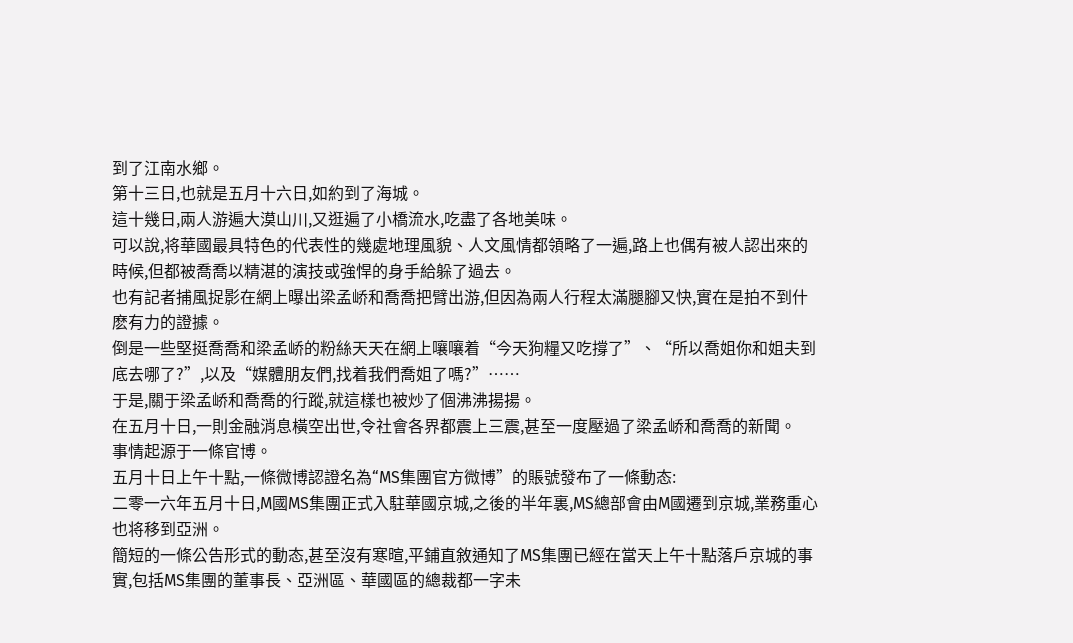到了江南水鄉。
第十三日,也就是五月十六日,如約到了海城。
這十幾日,兩人游遍大漠山川,又逛遍了小橋流水,吃盡了各地美味。
可以說,将華國最具特色的代表性的幾處地理風貌、人文風情都領略了一遍,路上也偶有被人認出來的時候,但都被喬喬以精湛的演技或強悍的身手給躲了過去。
也有記者捕風捉影在網上曝出梁孟峤和喬喬把臂出游,但因為兩人行程太滿腿腳又快,實在是拍不到什麽有力的證據。
倒是一些堅挺喬喬和梁孟峤的粉絲天天在網上嚷嚷着“今天狗糧又吃撐了”、“所以喬姐你和姐夫到底去哪了?”,以及“媒體朋友們,找着我們喬姐了嗎?”……
于是,關于梁孟峤和喬喬的行蹤,就這樣也被炒了個沸沸揚揚。
在五月十日,一則金融消息橫空出世,令社會各界都震上三震,甚至一度壓過了梁孟峤和喬喬的新聞。
事情起源于一條官博。
五月十日上午十點,一條微博認證名為“MS集團官方微博”的賬號發布了一條動态:
二零一六年五月十日,M國MS集團正式入駐華國京城,之後的半年裏,MS總部會由M國遷到京城,業務重心也将移到亞洲。
簡短的一條公告形式的動态,甚至沒有寒暄,平鋪直敘通知了MS集團已經在當天上午十點落戶京城的事實,包括MS集團的董事長、亞洲區、華國區的總裁都一字未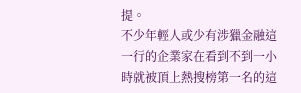提。
不少年輕人或少有涉獵金融這一行的企業家在看到不到一小時就被頂上熱搜榜第一名的這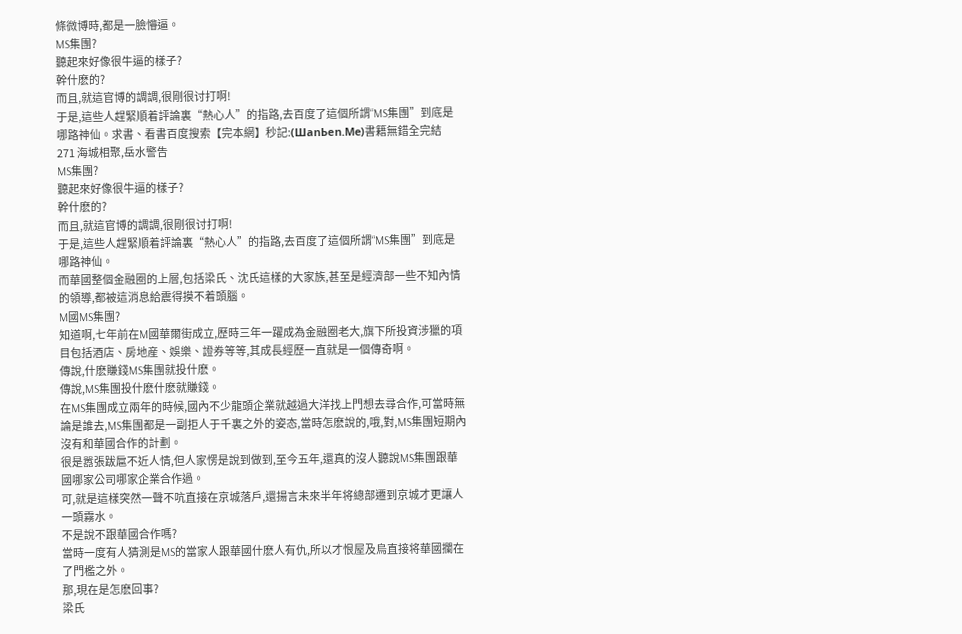條微博時,都是一臉懵逼。
MS集團?
聽起來好像很牛逼的樣子?
幹什麽的?
而且,就這官博的調調,很剛很讨打啊!
于是,這些人趕緊順着評論裏“熱心人”的指路,去百度了這個所謂“MS集團”到底是哪路神仙。求書、看書百度搜索【完本網】秒記:(ШanЬen.Ме)書籍無錯全完結
271 海城相聚,岳水警告
MS集團?
聽起來好像很牛逼的樣子?
幹什麽的?
而且,就這官博的調調,很剛很讨打啊!
于是,這些人趕緊順着評論裏“熱心人”的指路,去百度了這個所謂“MS集團”到底是哪路神仙。
而華國整個金融圈的上層,包括梁氏、沈氏這樣的大家族,甚至是經濟部一些不知內情的領導,都被這消息給震得摸不着頭腦。
M國MS集團?
知道啊,七年前在M國華爾街成立,歷時三年一躍成為金融圈老大,旗下所投資涉獵的項目包括酒店、房地産、娛樂、證券等等,其成長經歷一直就是一個傳奇啊。
傳說,什麽賺錢MS集團就投什麽。
傳說,MS集團投什麽什麽就賺錢。
在MS集團成立兩年的時候,國內不少龍頭企業就越過大洋找上門想去尋合作,可當時無論是誰去,MS集團都是一副拒人于千裏之外的姿态,當時怎麽說的,哦,對,MS集團短期內沒有和華國合作的計劃。
很是嚣張跋扈不近人情,但人家愣是說到做到,至今五年,還真的沒人聽說MS集團跟華國哪家公司哪家企業合作過。
可,就是這樣突然一聲不吭直接在京城落戶,還揚言未來半年将總部遷到京城才更讓人一頭霧水。
不是說不跟華國合作嗎?
當時一度有人猜測是MS的當家人跟華國什麽人有仇,所以才恨屋及烏直接将華國攔在了門檻之外。
那,現在是怎麽回事?
梁氏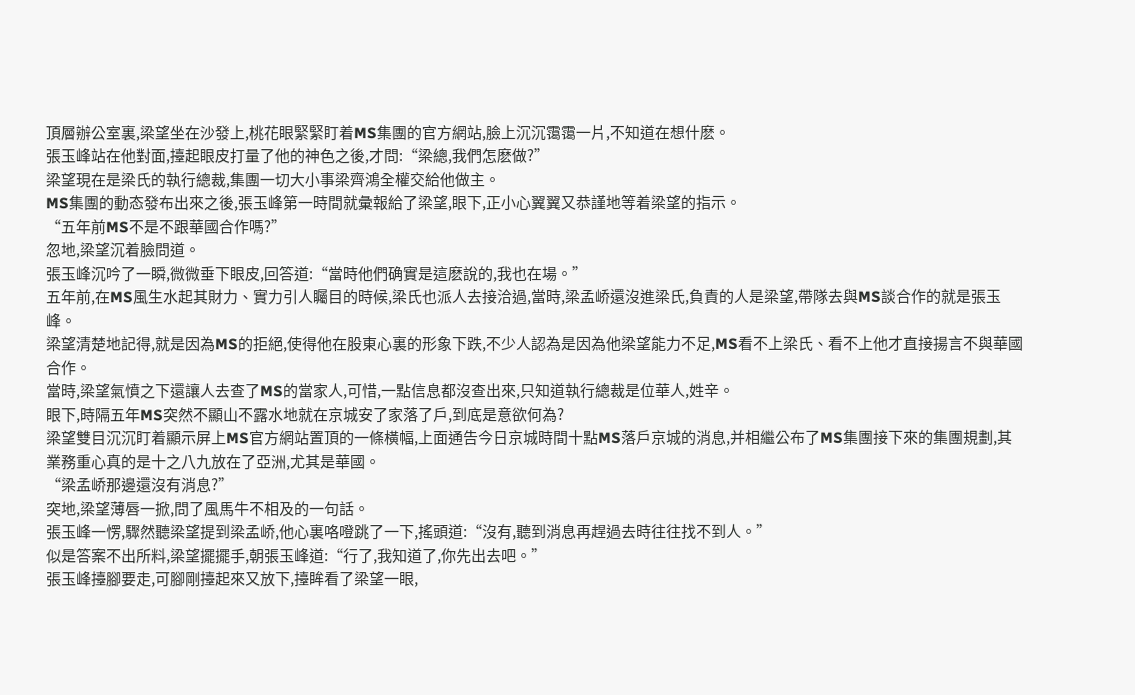頂層辦公室裏,梁望坐在沙發上,桃花眼緊緊盯着MS集團的官方網站,臉上沉沉霭霭一片,不知道在想什麽。
張玉峰站在他對面,擡起眼皮打量了他的神色之後,才問:“梁總,我們怎麽做?”
梁望現在是梁氏的執行總裁,集團一切大小事梁齊鴻全權交給他做主。
MS集團的動态發布出來之後,張玉峰第一時間就彙報給了梁望,眼下,正小心翼翼又恭謹地等着梁望的指示。
“五年前MS不是不跟華國合作嗎?”
忽地,梁望沉着臉問道。
張玉峰沉吟了一瞬,微微垂下眼皮,回答道:“當時他們确實是這麽說的,我也在場。”
五年前,在MS風生水起其財力、實力引人矚目的時候,梁氏也派人去接洽過,當時,梁孟峤還沒進梁氏,負責的人是梁望,帶隊去與MS談合作的就是張玉峰。
梁望清楚地記得,就是因為MS的拒絕,使得他在股東心裏的形象下跌,不少人認為是因為他梁望能力不足,MS看不上梁氏、看不上他才直接揚言不與華國合作。
當時,梁望氣憤之下還讓人去查了MS的當家人,可惜,一點信息都沒查出來,只知道執行總裁是位華人,姓辛。
眼下,時隔五年MS突然不顯山不露水地就在京城安了家落了戶,到底是意欲何為?
梁望雙目沉沉盯着顯示屏上MS官方網站置頂的一條橫幅,上面通告今日京城時間十點MS落戶京城的消息,并相繼公布了MS集團接下來的集團規劃,其業務重心真的是十之八九放在了亞洲,尤其是華國。
“梁孟峤那邊還沒有消息?”
突地,梁望薄唇一掀,問了風馬牛不相及的一句話。
張玉峰一愣,驟然聽梁望提到梁孟峤,他心裏咯噔跳了一下,搖頭道:“沒有,聽到消息再趕過去時往往找不到人。”
似是答案不出所料,梁望擺擺手,朝張玉峰道:“行了,我知道了,你先出去吧。”
張玉峰擡腳要走,可腳剛擡起來又放下,擡眸看了梁望一眼,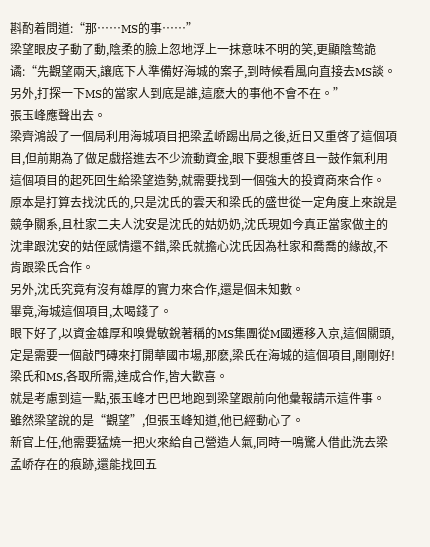斟酌着問道:“那……MS的事……”
梁望眼皮子動了動,陰柔的臉上忽地浮上一抹意味不明的笑,更顯陰鸷詭谲:“先觀望兩天,讓底下人準備好海城的案子,到時候看風向直接去MS談。另外,打探一下MS的當家人到底是誰,這麽大的事他不會不在。”
張玉峰應聲出去。
梁齊鴻設了一個局利用海城項目把梁孟峤踢出局之後,近日又重啓了這個項目,但前期為了做足戲搭進去不少流動資金,眼下要想重啓且一鼓作氣利用這個項目的起死回生給梁望造勢,就需要找到一個強大的投資商來合作。
原本是打算去找沈氏的,只是沈氏的雲天和梁氏的盛世從一定角度上來說是競争關系,且杜家二夫人沈安是沈氏的姑奶奶,沈氏現如今真正當家做主的沈聿跟沈安的姑侄感情還不錯,梁氏就擔心沈氏因為杜家和喬喬的緣故,不肯跟梁氏合作。
另外,沈氏究竟有沒有雄厚的實力來合作,還是個未知數。
畢竟,海城這個項目,太喝錢了。
眼下好了,以資金雄厚和嗅覺敏銳著稱的MS集團從M國遷移入京,這個關頭,定是需要一個敲門磚來打開華國市場,那麽,梁氏在海城的這個項目,剛剛好!
梁氏和MS,各取所需,達成合作,皆大歡喜。
就是考慮到這一點,張玉峰才巴巴地跑到梁望跟前向他彙報請示這件事。
雖然梁望說的是“觀望”,但張玉峰知道,他已經動心了。
新官上任,他需要猛燒一把火來給自己營造人氣,同時一鳴驚人借此洗去梁孟峤存在的痕跡,還能找回五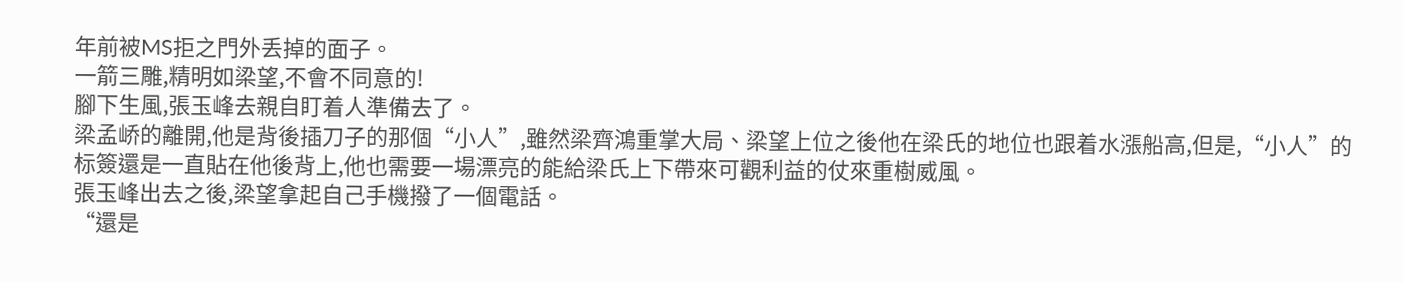年前被MS拒之門外丢掉的面子。
一箭三雕,精明如梁望,不會不同意的!
腳下生風,張玉峰去親自盯着人準備去了。
梁孟峤的離開,他是背後插刀子的那個“小人”,雖然梁齊鴻重掌大局、梁望上位之後他在梁氏的地位也跟着水漲船高,但是,“小人”的标簽還是一直貼在他後背上,他也需要一場漂亮的能給梁氏上下帶來可觀利益的仗來重樹威風。
張玉峰出去之後,梁望拿起自己手機撥了一個電話。
“還是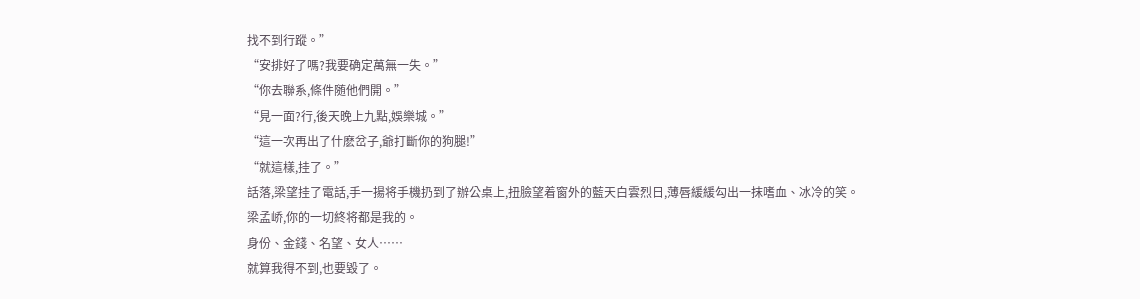找不到行蹤。”
“安排好了嗎?我要确定萬無一失。”
“你去聯系,條件随他們開。”
“見一面?行,後天晚上九點,娛樂城。”
“這一次再出了什麽岔子,爺打斷你的狗腿!”
“就這樣,挂了。”
話落,梁望挂了電話,手一揚将手機扔到了辦公桌上,扭臉望着窗外的藍天白雲烈日,薄唇緩緩勾出一抹嗜血、冰冷的笑。
梁孟峤,你的一切終将都是我的。
身份、金錢、名望、女人……
就算我得不到,也要毀了。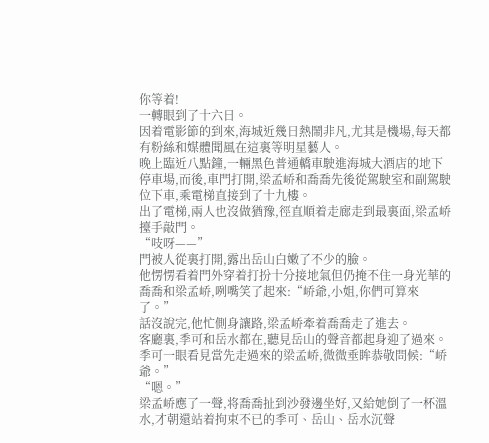你等着!
一轉眼到了十六日。
因着電影節的到來,海城近幾日熱鬧非凡,尤其是機場,每天都有粉絲和媒體聞風在這裏等明星藝人。
晚上臨近八點鐘,一輛黑色普通轎車駛進海城大酒店的地下停車場,而後,車門打開,梁孟峤和喬喬先後從駕駛室和副駕駛位下車,乘電梯直接到了十九樓。
出了電梯,兩人也沒做猶豫,徑直順着走廊走到最裏面,梁孟峤擡手敲門。
“吱呀——”
門被人從裏打開,露出岳山白嫩了不少的臉。
他愣愣看着門外穿着打扮十分接地氣但仍掩不住一身光華的喬喬和梁孟峤,咧嘴笑了起來:“峤爺,小姐,你們可算來了。”
話沒說完,他忙側身讓路,梁孟峤牽着喬喬走了進去。
客廳裏,季可和岳水都在,聽見岳山的聲音都起身迎了過來。
季可一眼看見當先走過來的梁孟峤,微微垂眸恭敬問候:“峤爺。”
“嗯。”
梁孟峤應了一聲,将喬喬扯到沙發邊坐好,又給她倒了一杯溫水,才朝還站着拘束不已的季可、岳山、岳水沉聲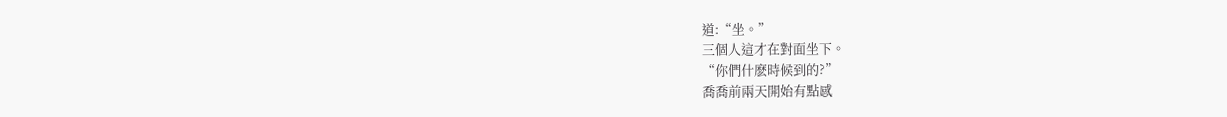道:“坐。”
三個人這才在對面坐下。
“你們什麽時候到的?”
喬喬前兩天開始有點感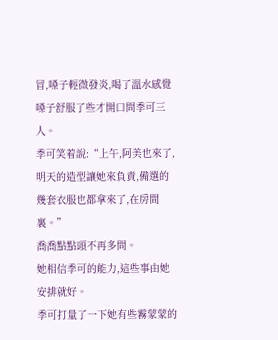冒,嗓子輕微發炎,喝了溫水感覺嗓子舒服了些才開口問季可三人。
季可笑着說:“上午,阿美也來了,明天的造型讓她來負責,備選的幾套衣服也都拿來了,在房間裏。”
喬喬點點頭不再多問。
她相信季可的能力,這些事由她安排就好。
季可打量了一下她有些霧蒙蒙的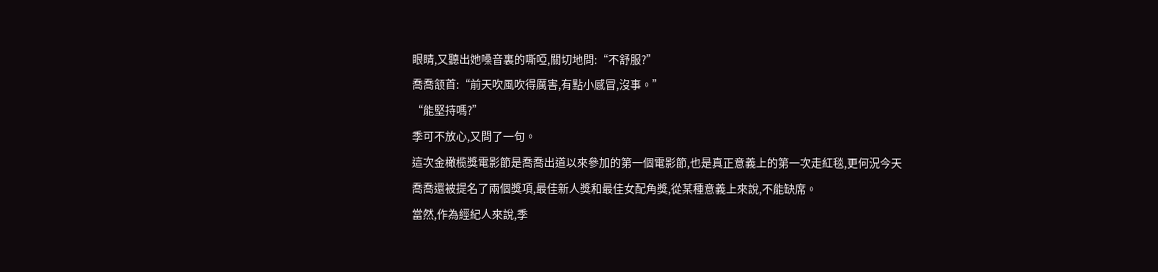眼睛,又聽出她嗓音裏的嘶啞,關切地問:“不舒服?”
喬喬颔首:“前天吹風吹得厲害,有點小感冒,沒事。”
“能堅持嗎?”
季可不放心,又問了一句。
這次金橄榄獎電影節是喬喬出道以來參加的第一個電影節,也是真正意義上的第一次走紅毯,更何況今天喬喬還被提名了兩個獎項,最佳新人獎和最佳女配角獎,從某種意義上來說,不能缺席。
當然,作為經紀人來說,季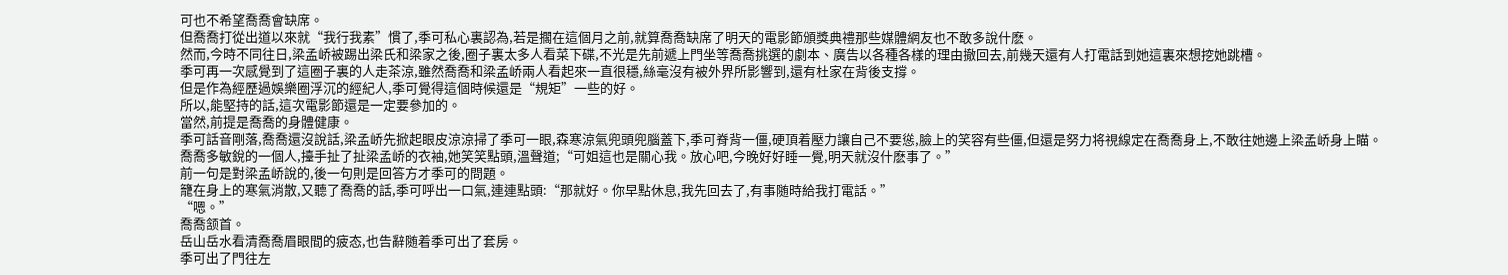可也不希望喬喬會缺席。
但喬喬打從出道以來就“我行我素”慣了,季可私心裏認為,若是擱在這個月之前,就算喬喬缺席了明天的電影節頒獎典禮那些媒體網友也不敢多說什麽。
然而,今時不同往日,梁孟峤被踢出梁氏和梁家之後,圈子裏太多人看菜下碟,不光是先前遞上門坐等喬喬挑選的劇本、廣告以各種各樣的理由撤回去,前幾天還有人打電話到她這裏來想挖她跳槽。
季可再一次感覺到了這圈子裏的人走茶涼,雖然喬喬和梁孟峤兩人看起來一直很穩,絲毫沒有被外界所影響到,還有杜家在背後支撐。
但是作為經歷過娛樂圈浮沉的經紀人,季可覺得這個時候還是“規矩”一些的好。
所以,能堅持的話,這次電影節還是一定要參加的。
當然,前提是喬喬的身體健康。
季可話音剛落,喬喬還沒說話,梁孟峤先掀起眼皮涼涼掃了季可一眼,森寒涼氣兜頭兜腦蓋下,季可脊背一僵,硬頂着壓力讓自己不要慫,臉上的笑容有些僵,但還是努力将視線定在喬喬身上,不敢往她邊上梁孟峤身上瞄。
喬喬多敏銳的一個人,擡手扯了扯梁孟峤的衣袖,她笑笑點頭,溫聲道;“可姐這也是關心我。放心吧,今晚好好睡一覺,明天就沒什麽事了。”
前一句是對梁孟峤說的,後一句則是回答方才季可的問題。
籠在身上的寒氣消散,又聽了喬喬的話,季可呼出一口氣,連連點頭:“那就好。你早點休息,我先回去了,有事随時給我打電話。”
“嗯。”
喬喬颔首。
岳山岳水看清喬喬眉眼間的疲态,也告辭随着季可出了套房。
季可出了門往左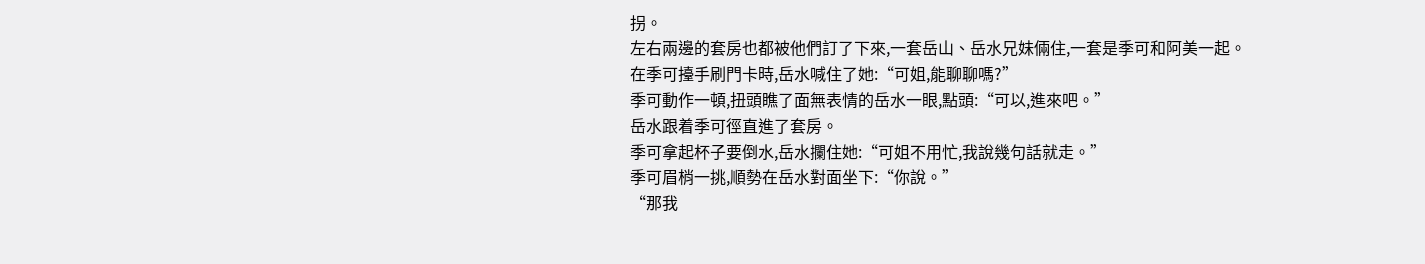拐。
左右兩邊的套房也都被他們訂了下來,一套岳山、岳水兄妹倆住,一套是季可和阿美一起。
在季可擡手刷門卡時,岳水喊住了她:“可姐,能聊聊嗎?”
季可動作一頓,扭頭瞧了面無表情的岳水一眼,點頭:“可以,進來吧。”
岳水跟着季可徑直進了套房。
季可拿起杯子要倒水,岳水攔住她:“可姐不用忙,我說幾句話就走。”
季可眉梢一挑,順勢在岳水對面坐下:“你說。”
“那我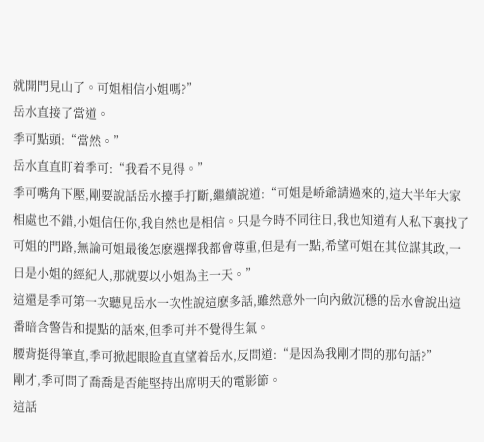就開門見山了。可姐相信小姐嗎?”
岳水直接了當道。
季可點頭:“當然。”
岳水直直盯着季可:“我看不見得。”
季可嘴角下壓,剛要說話岳水擡手打斷,繼續說道:“可姐是峤爺請過來的,這大半年大家相處也不錯,小姐信任你,我自然也是相信。只是今時不同往日,我也知道有人私下裏找了可姐的門路,無論可姐最後怎麽選擇我都會尊重,但是有一點,希望可姐在其位謀其政,一日是小姐的經紀人,那就要以小姐為主一天。”
這還是季可第一次聽見岳水一次性說這麽多話,雖然意外一向內斂沉穩的岳水會說出這番暗含警告和提點的話來,但季可并不覺得生氣。
腰背挺得筆直,季可掀起眼睑直直望着岳水,反問道:“是因為我剛才問的那句話?”
剛才,季可問了喬喬是否能堅持出席明天的電影節。
這話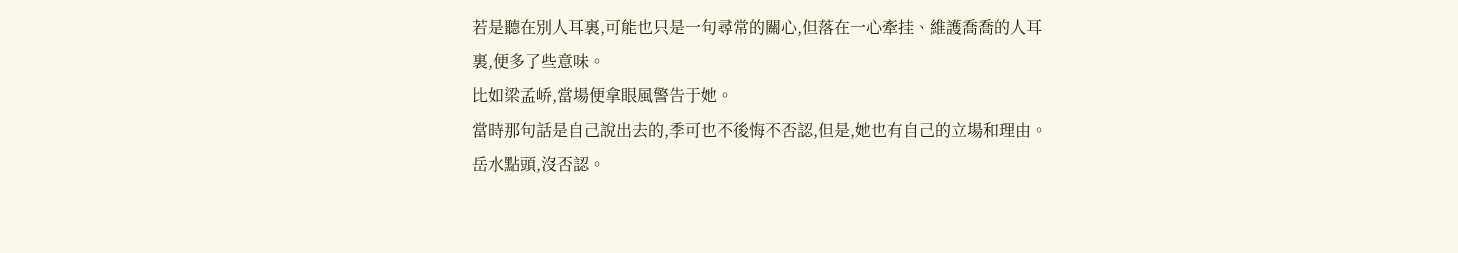若是聽在別人耳裏,可能也只是一句尋常的關心,但落在一心牽挂、維護喬喬的人耳裏,便多了些意味。
比如梁孟峤,當場便拿眼風警告于她。
當時那句話是自己說出去的,季可也不後悔不否認,但是,她也有自己的立場和理由。
岳水點頭,沒否認。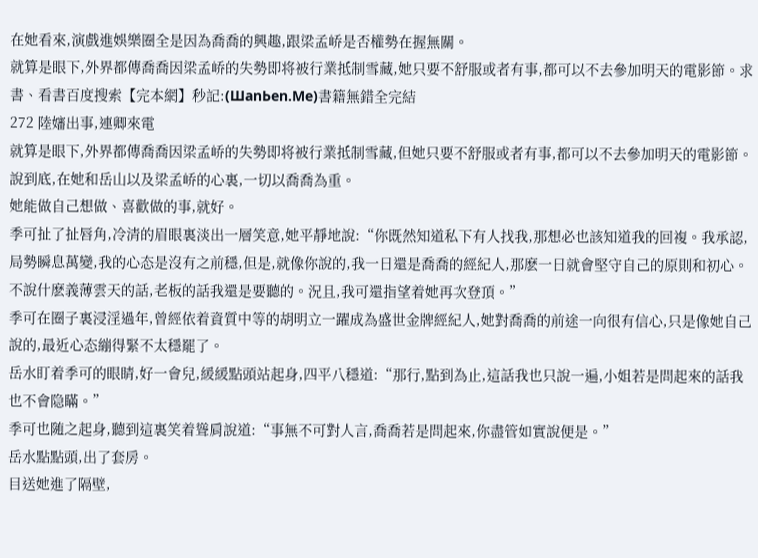在她看來,演戲進娛樂圈全是因為喬喬的興趣,跟梁孟峤是否權勢在握無關。
就算是眼下,外界都傳喬喬因梁孟峤的失勢即将被行業抵制雪藏,她只要不舒服或者有事,都可以不去參加明天的電影節。求書、看書百度搜索【完本網】秒記:(ШanЬen.Ме)書籍無錯全完結
272 陸嬸出事,連卿來電
就算是眼下,外界都傳喬喬因梁孟峤的失勢即将被行業抵制雪藏,但她只要不舒服或者有事,都可以不去參加明天的電影節。
說到底,在她和岳山以及梁孟峤的心裏,一切以喬喬為重。
她能做自己想做、喜歡做的事,就好。
季可扯了扯唇角,冷清的眉眼裏淡出一層笑意,她平靜地說:“你既然知道私下有人找我,那想必也該知道我的回複。我承認,局勢瞬息萬變,我的心态是沒有之前穩,但是,就像你說的,我一日還是喬喬的經紀人,那麽一日就會堅守自己的原則和初心。不說什麽義薄雲天的話,老板的話我還是要聽的。況且,我可還指望着她再次登頂。”
季可在圈子裏浸淫過年,曾經依着資質中等的胡明立一躍成為盛世金牌經紀人,她對喬喬的前途一向很有信心,只是像她自己說的,最近心态繃得緊不太穩罷了。
岳水盯着季可的眼睛,好一會兒,緩緩點頭站起身,四平八穩道:“那行,點到為止,這話我也只說一遍,小姐若是問起來的話我也不會隐瞞。”
季可也随之起身,聽到這裏笑着聳肩說道:“事無不可對人言,喬喬若是問起來,你盡管如實說便是。”
岳水點點頭,出了套房。
目送她進了隔壁,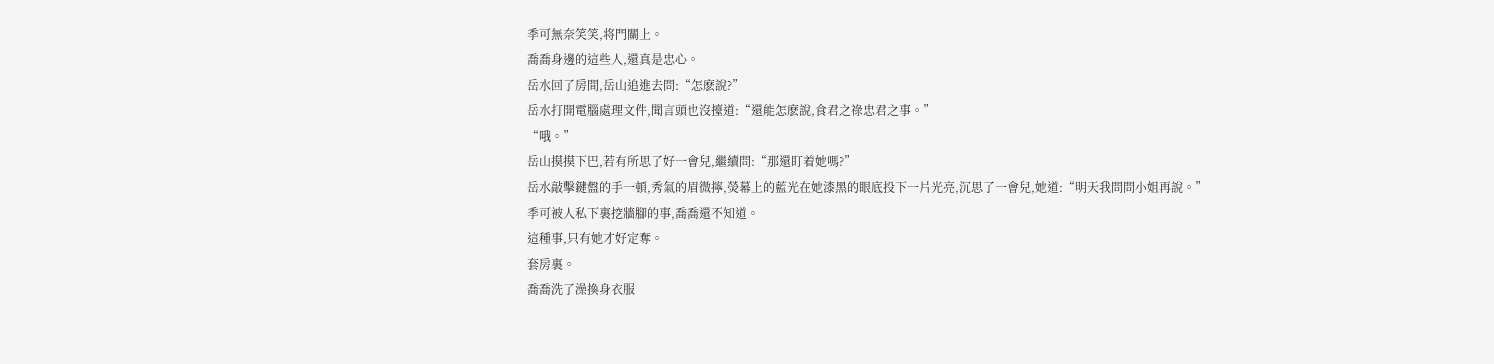季可無奈笑笑,将門關上。
喬喬身邊的這些人,還真是忠心。
岳水回了房間,岳山追進去問:“怎麽說?”
岳水打開電腦處理文件,聞言頭也沒擡道:“還能怎麽說,食君之祿忠君之事。”
“哦。”
岳山摸摸下巴,若有所思了好一會兒,繼續問:“那還盯着她嗎?”
岳水敲擊鍵盤的手一頓,秀氣的眉微擰,熒幕上的藍光在她漆黑的眼底投下一片光亮,沉思了一會兒,她道:“明天我問問小姐再說。”
季可被人私下裏挖牆腳的事,喬喬還不知道。
這種事,只有她才好定奪。
套房裏。
喬喬洗了澡換身衣服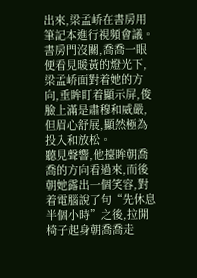出來,梁孟峤在書房用筆記本進行視頻會議。
書房門沒關,喬喬一眼便看見暖黃的燈光下,梁孟峤面對着她的方向,垂眸盯着顯示屏,俊臉上滿是肅穆和威嚴,但眉心舒展,顯然極為投入和放松。
聽見聲響,他擡眸朝喬喬的方向看過來,而後朝她露出一個笑容,對着電腦說了句“先休息半個小時”之後,拉開椅子起身朝喬喬走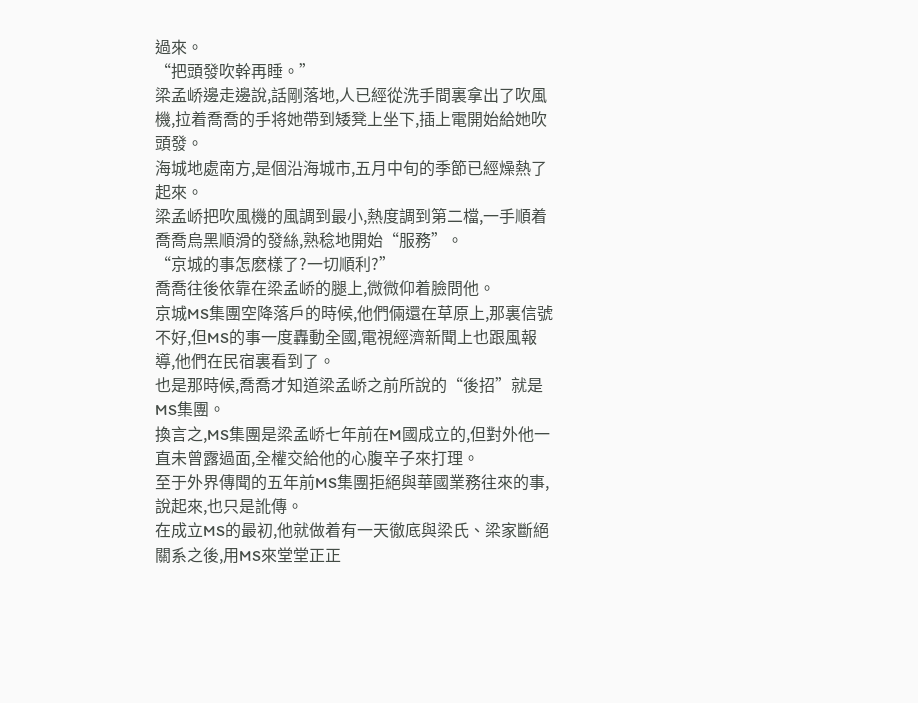過來。
“把頭發吹幹再睡。”
梁孟峤邊走邊說,話剛落地,人已經從洗手間裏拿出了吹風機,拉着喬喬的手将她帶到矮凳上坐下,插上電開始給她吹頭發。
海城地處南方,是個沿海城市,五月中旬的季節已經燥熱了起來。
梁孟峤把吹風機的風調到最小,熱度調到第二檔,一手順着喬喬烏黑順滑的發絲,熟稔地開始“服務”。
“京城的事怎麽樣了?一切順利?”
喬喬往後依靠在梁孟峤的腿上,微微仰着臉問他。
京城MS集團空降落戶的時候,他們倆還在草原上,那裏信號不好,但MS的事一度轟動全國,電視經濟新聞上也跟風報導,他們在民宿裏看到了。
也是那時候,喬喬才知道梁孟峤之前所說的“後招”就是MS集團。
換言之,MS集團是梁孟峤七年前在M國成立的,但對外他一直未曾露過面,全權交給他的心腹辛子來打理。
至于外界傳聞的五年前MS集團拒絕與華國業務往來的事,說起來,也只是訛傳。
在成立MS的最初,他就做着有一天徹底與梁氏、梁家斷絕關系之後,用MS來堂堂正正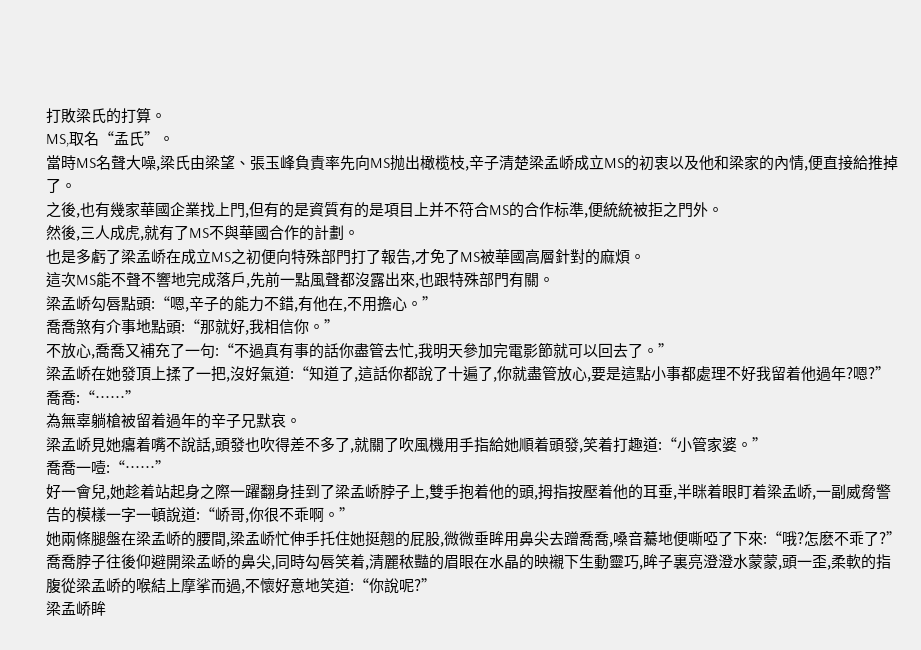打敗梁氏的打算。
MS,取名“孟氏”。
當時MS名聲大噪,梁氏由梁望、張玉峰負責率先向MS抛出橄榄枝,辛子清楚梁孟峤成立MS的初衷以及他和梁家的內情,便直接給推掉了。
之後,也有幾家華國企業找上門,但有的是資質有的是項目上并不符合MS的合作标準,便統統被拒之門外。
然後,三人成虎,就有了MS不與華國合作的計劃。
也是多虧了梁孟峤在成立MS之初便向特殊部門打了報告,才免了MS被華國高層針對的麻煩。
這次MS能不聲不響地完成落戶,先前一點風聲都沒露出來,也跟特殊部門有關。
梁孟峤勾唇點頭:“嗯,辛子的能力不錯,有他在,不用擔心。”
喬喬煞有介事地點頭:“那就好,我相信你。”
不放心,喬喬又補充了一句:“不過真有事的話你盡管去忙,我明天參加完電影節就可以回去了。”
梁孟峤在她發頂上揉了一把,沒好氣道:“知道了,這話你都說了十遍了,你就盡管放心,要是這點小事都處理不好我留着他過年?嗯?”
喬喬:“……”
為無辜躺槍被留着過年的辛子兄默哀。
梁孟峤見她癟着嘴不說話,頭發也吹得差不多了,就關了吹風機用手指給她順着頭發,笑着打趣道:“小管家婆。”
喬喬一噎:“……”
好一會兒,她趁着站起身之際一躍翻身挂到了梁孟峤脖子上,雙手抱着他的頭,拇指按壓着他的耳垂,半眯着眼盯着梁孟峤,一副威脅警告的模樣一字一頓說道:“峤哥,你很不乖啊。”
她兩條腿盤在梁孟峤的腰間,梁孟峤忙伸手托住她挺翹的屁股,微微垂眸用鼻尖去蹭喬喬,嗓音驀地便嘶啞了下來:“哦?怎麽不乖了?”
喬喬脖子往後仰避開梁孟峤的鼻尖,同時勾唇笑着,清麗秾豔的眉眼在水晶的映襯下生動靈巧,眸子裏亮澄澄水蒙蒙,頭一歪,柔軟的指腹從梁孟峤的喉結上摩挲而過,不懷好意地笑道:“你說呢?”
梁孟峤眸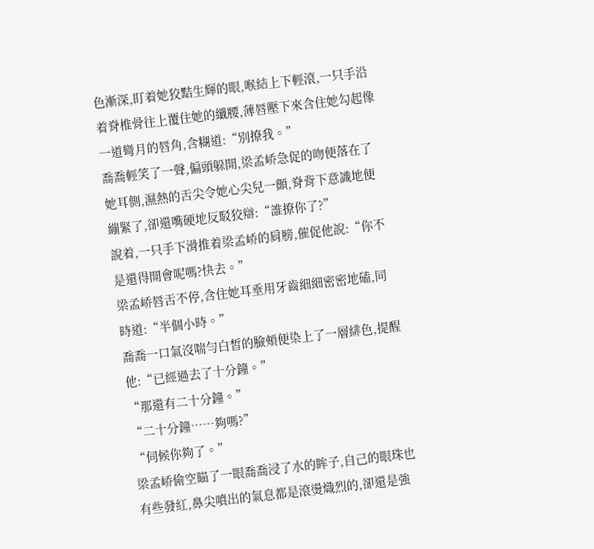色漸深,盯着她狡黠生輝的眼,喉結上下輕滾,一只手沿着脊椎骨往上覆住她的纖腰,薄唇壓下來含住她勾起像一道彎月的唇角,含糊道:“別撩我。”
喬喬輕笑了一聲,偏頭躲開,梁孟峤急促的吻便落在了她耳側,濕熱的舌尖令她心尖兒一顫,脊背下意識地便繃緊了,卻還嘴硬地反駁狡辯:“誰撩你了?”
說着,一只手下滑推着梁孟峤的肩膀,催促他說:“你不是還得開會呢嗎?快去。”
梁孟峤唇舌不停,含住她耳垂用牙齒細細密密地磕,同時道:“半個小時。”
喬喬一口氣沒喘勻白皙的臉頰便染上了一層緋色,提醒他:“已經過去了十分鐘。”
“那還有二十分鐘。”
“二十分鐘……夠嗎?”
“伺候你夠了。”
梁孟峤偷空瞄了一眼喬喬浸了水的眸子,自己的眼珠也有些發紅,鼻尖噴出的氣息都是滾燙熾烈的,卻還是強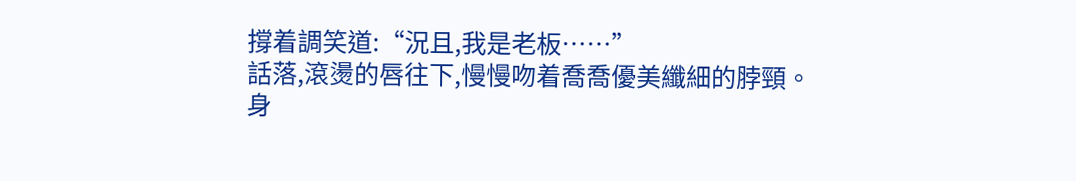撐着調笑道:“況且,我是老板……”
話落,滾燙的唇往下,慢慢吻着喬喬優美纖細的脖頸。
身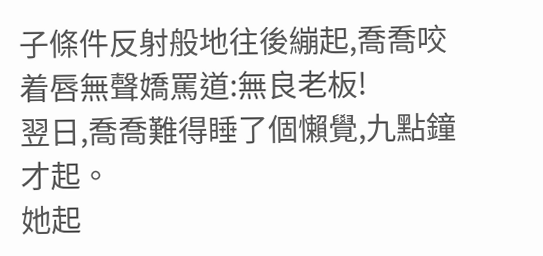子條件反射般地往後繃起,喬喬咬着唇無聲嬌罵道:無良老板!
翌日,喬喬難得睡了個懶覺,九點鐘才起。
她起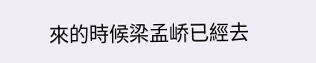來的時候梁孟峤已經去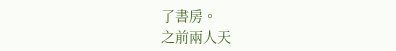了書房。
之前兩人天